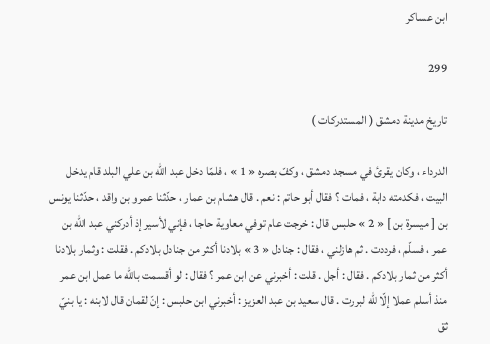ابن عساكر

299

تاريخ مدينة دمشق ( المستدركات )

الدرداء ، وكان يقرئ في مسجد دمشق ، وكفّ بصره « 1 » ، فلمّا دخل عبد اللّه بن علي البلد قام يدخل البيت ، فكدمته دابة ، فمات ؟ فقال أبو حاتم : نعم . قال هشام بن عمار ، حدّثنا عمرو بن واقد ، حدّثنا يونس بن [ ميسرة بن ] « 2 » حلبس قال : خرجت عام توفي معاوية حاجا ، فإني لأسير إذ أدركني عبد اللّه بن عمر ، فسلّم ، فرددت . ثم هازلني ، فقال : جنادل « 3 » بلادنا أكثر من جنادل بلادكم . فقلت : وثمار بلادنا أكثر من ثمار بلادكم . فقال : أجل . قلت : أخبرني عن ابن عمر ؟ فقال : لو أقسمت باللّه ما عمل ابن عمر منذ أسلم عملا إلّا للّه لبررت . قال سعيد بن عبد العزيز : أخبرني ابن حلبس : إنّ لقمان قال لابنه : يا بنيّ ثق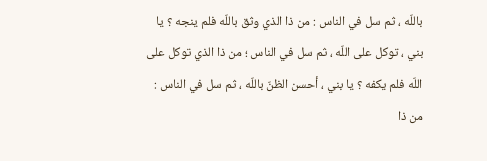باللّه ، ثم سل في الناس : من ذا الذي وثق باللّه فلم ينجه ؟ يا بني ، توكل على اللّه ، ثم سل في الناس ؛ من ذا الذي توكل على اللّه فلم يكفه ؟ يا بني ، أحسن الظنّ باللّه ، ثم سل في الناس : من ذا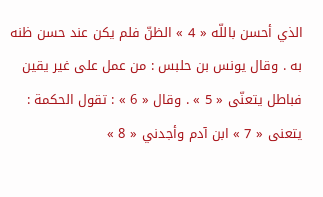الذي أحسن باللّه « 4 » الظنّ فلم يكن عند حسن ظنه به . وقال يونس بن حلبس : من عمل على غير يقين فباطل يتعنّى « 5 » . وقال « 6 » : تقول الحكمة : يتعنى « 7 » ابن آدم وأجدني « 8 »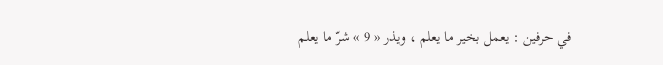في حرفين : يعمل بخير ما يعلم ، ويذر « 9 » شرّ ما يعلم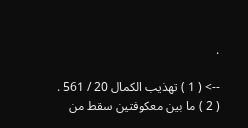.

--> ( 1 ) تهذيب الكمال 20 / 561 . ( 2 ) ما بين معكوفتين سقط من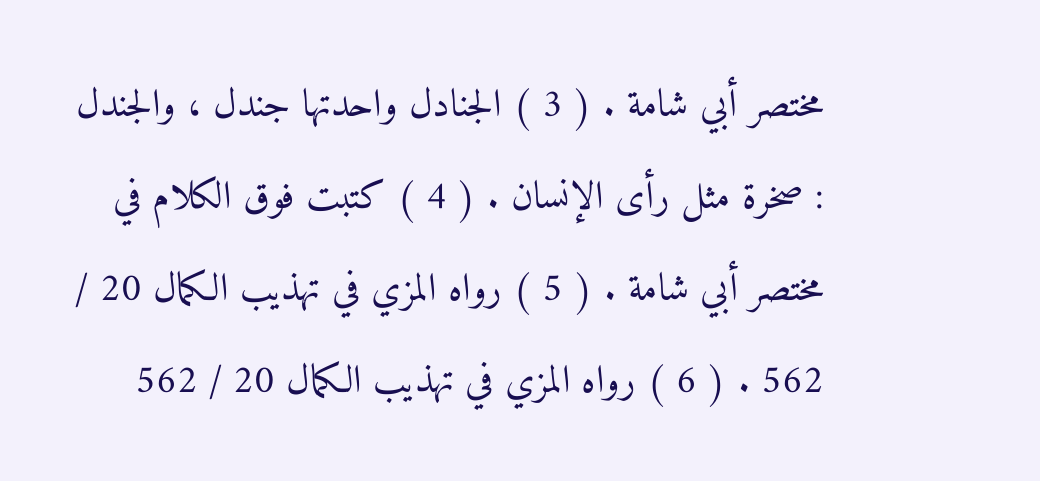مختصر أبي شامة . ( 3 ) الجنادل واحدتها جندل ، والجندل : صخرة مثل رأى الإنسان . ( 4 ) كتبت فوق الكلام في مختصر أبي شامة . ( 5 ) رواه المزي في تهذيب الكمال 20 / 562 . ( 6 ) رواه المزي في تهذيب الكمال 20 / 562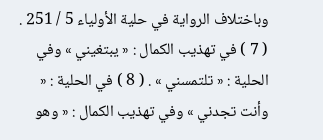وباختلاف الرواية في حلية الأولياء 5 / 251 . ( 7 ) في تهذيب الكمال : « يبتغيني » وفي الحلية : « تلتمسني » . ( 8 ) في الحلية : « وأنت تجدني » وفي تهذيب الكمال : « وهو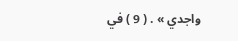واجدي » . ( 9 ) في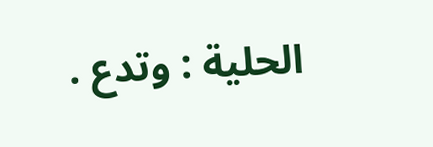الحلية : وتدع .